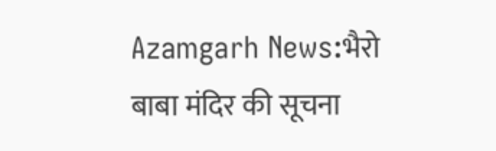Azamgarh News:भैरो बाबा मंदिर की सूचना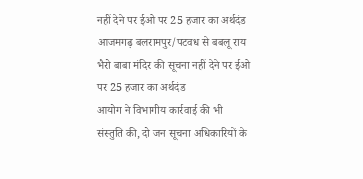नहीं देने पर ईओ पर 25 हजार का अर्थदंड
आजमगढ़ बलरामपुर/पटवध से बबलू राय
भैरो बाबा मंदिर की सूचना नहीं देने पर ईओ पर 25 हजार का अर्थदंड
आयोग ने विभागीय कार्रवाई की भी संस्तुति की, दो जन सूचना अधिकारियों के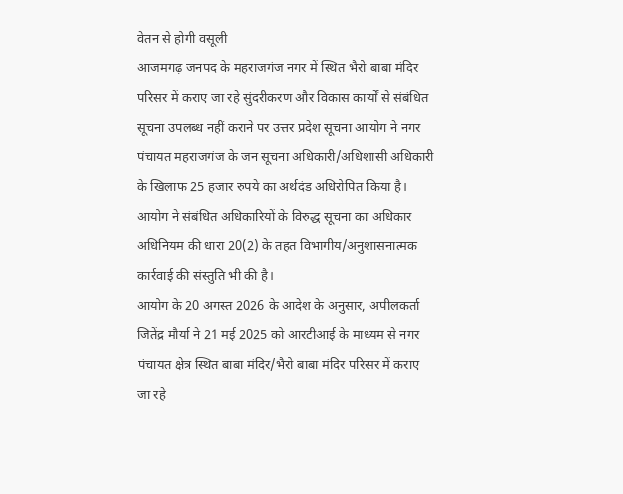वेतन से होगी वसूली
आजमगढ़ जनपद के महराजगंज नगर में स्थित भैरो बाबा मंदिर परिसर में कराए जा रहे सुंदरीकरण और विकास कार्यों से संबंधित सूचना उपलब्ध नहीं कराने पर उत्तर प्रदेश सूचना आयोग ने नगर पंचायत महराजगंज के जन सूचना अधिकारी/अधिशासी अधिकारी के खिलाफ 25 हजार रुपये का अर्थदंड अधिरोपित किया है। आयोग ने संबंधित अधिकारियों के विरुद्ध सूचना का अधिकार अधिनियम की धारा 20(2) के तहत विभागीय/अनुशासनात्मक कार्रवाई की संस्तुति भी की है।
आयोग के 20 अगस्त 2026 के आदेश के अनुसार, अपीलकर्ता जितेंद्र मौर्या ने 21 मई 2025 को आरटीआई के माध्यम से नगर पंचायत क्षेत्र स्थित बाबा मंदिर/भैरो बाबा मंदिर परिसर में कराए जा रहे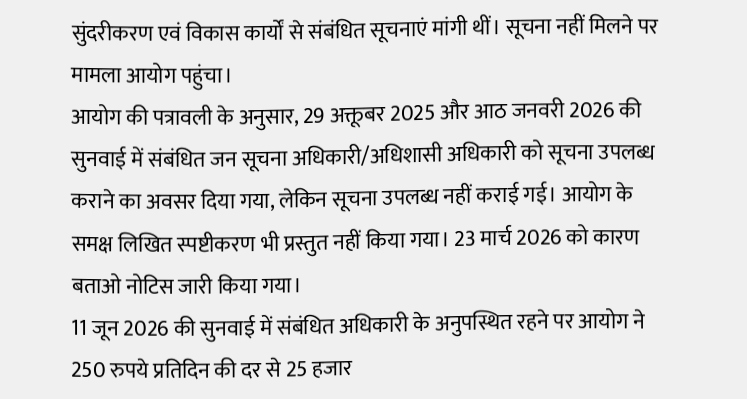सुंदरीकरण एवं विकास कार्यों से संबंधित सूचनाएं मांगी थीं। सूचना नहीं मिलने पर मामला आयोग पहुंचा।
आयोग की पत्रावली के अनुसार, 29 अक्तूबर 2025 और आठ जनवरी 2026 की सुनवाई में संबंधित जन सूचना अधिकारी/अधिशासी अधिकारी को सूचना उपलब्ध कराने का अवसर दिया गया, लेकिन सूचना उपलब्ध नहीं कराई गई। आयोग के समक्ष लिखित स्पष्टीकरण भी प्रस्तुत नहीं किया गया। 23 मार्च 2026 को कारण बताओ नोटिस जारी किया गया।
11 जून 2026 की सुनवाई में संबंधित अधिकारी के अनुपस्थित रहने पर आयोग ने 250 रुपये प्रतिदिन की दर से 25 हजार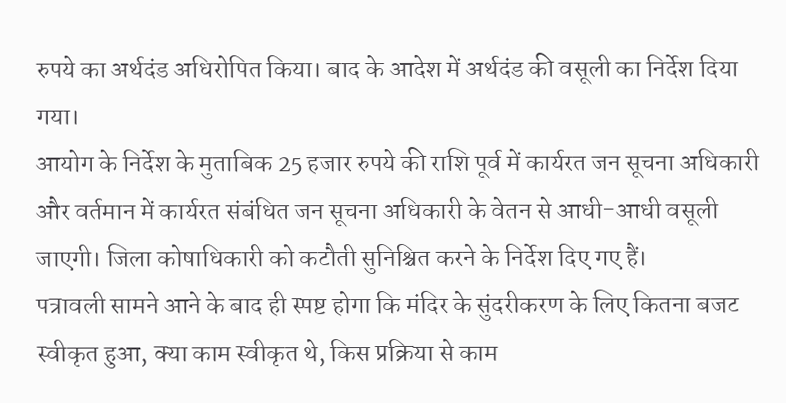रुपये का अर्थदंड अधिरोपित किया। बाद के आदेश में अर्थदंड की वसूली का निर्देश दिया गया।
आयोग के निर्देश के मुताबिक 25 हजार रुपये की राशि पूर्व में कार्यरत जन सूचना अधिकारी और वर्तमान में कार्यरत संबंधित जन सूचना अधिकारी के वेतन से आधी-आधी वसूली जाएगी। जिला कोषाधिकारी को कटौती सुनिश्चित करने के निर्देश दिए गए हैं।
पत्रावली सामने आने के बाद ही स्पष्ट होगा कि मंदिर के सुंदरीकरण के लिए कितना बजट स्वीकृत हुआ, क्या काम स्वीकृत थे, किस प्रक्रिया से काम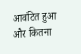आवंटित हुआ और कितना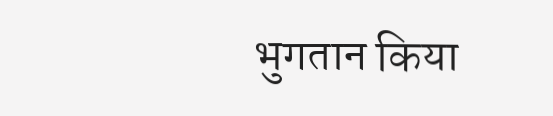भुगतान किया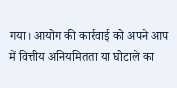गया। आयोग की कार्रवाई को अपने आप में वित्तीय अनियमितता या घोटाले का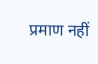प्रमाण नहीं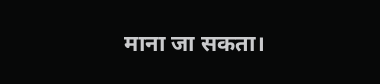माना जा सकता।